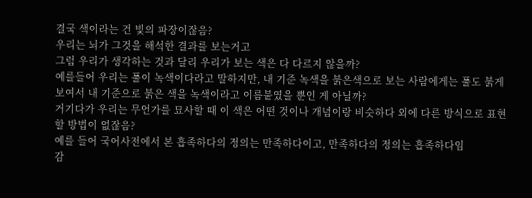결국 색이라는 건 빛의 파장이잖음?
우리는 뇌가 그것을 해석한 결과를 보는거고
그럼 우리가 생각하는 것과 달리 우리가 보는 색은 다 다르지 않을까?
예를들어 우리는 풀이 녹색이다라고 말하지만, 내 기준 녹색을 붉은색으로 보는 사람에게는 풀도 붉게 보여서 내 기준으로 붉은 색을 녹색이라고 이름붙였을 뿐인 게 아닐까?
거기다가 우리는 무언가를 묘사할 때 이 색은 어떤 것이나 개념이랑 비슷하다 외에 다른 방식으로 표현할 방법이 없잖음?
예를 들어 국어사전에서 본 흡족하다의 정의는 만족하다이고, 만족하다의 정의는 흡족하다임
감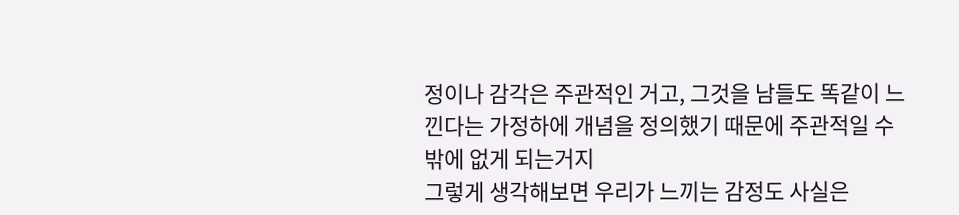정이나 감각은 주관적인 거고, 그것을 남들도 똑같이 느낀다는 가정하에 개념을 정의했기 때문에 주관적일 수 밖에 없게 되는거지
그렇게 생각해보면 우리가 느끼는 감정도 사실은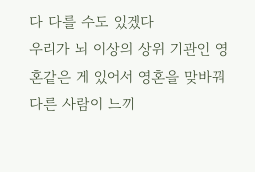다 다를 수도 있겠다
우리가 뇌 이상의 상위 기관인 영혼같은 게 있어서 영혼을 맞바꿔 다른 사람이 느끼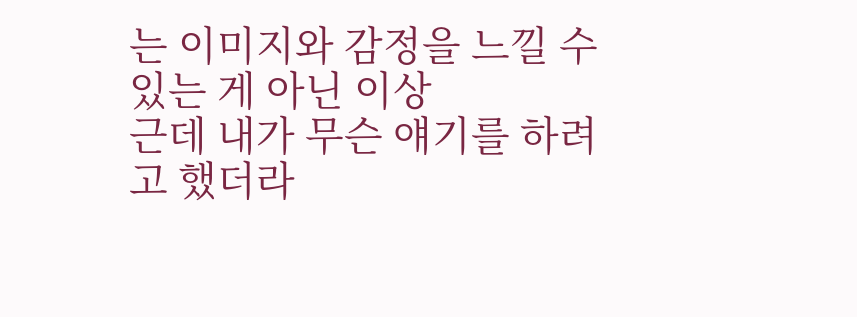는 이미지와 감정을 느낄 수 있는 게 아닌 이상
근데 내가 무슨 얘기를 하려고 했더라